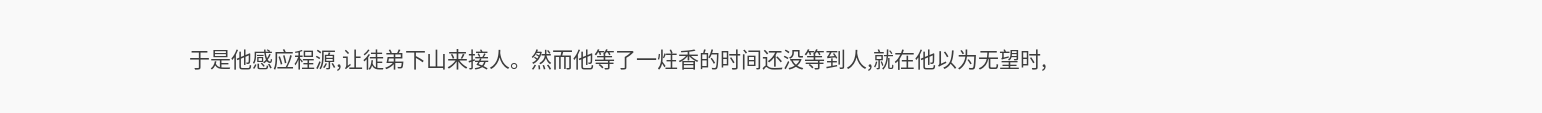于是他感应程源,让徒弟下山来接人。然而他等了一炷香的时间还没等到人,就在他以为无望时,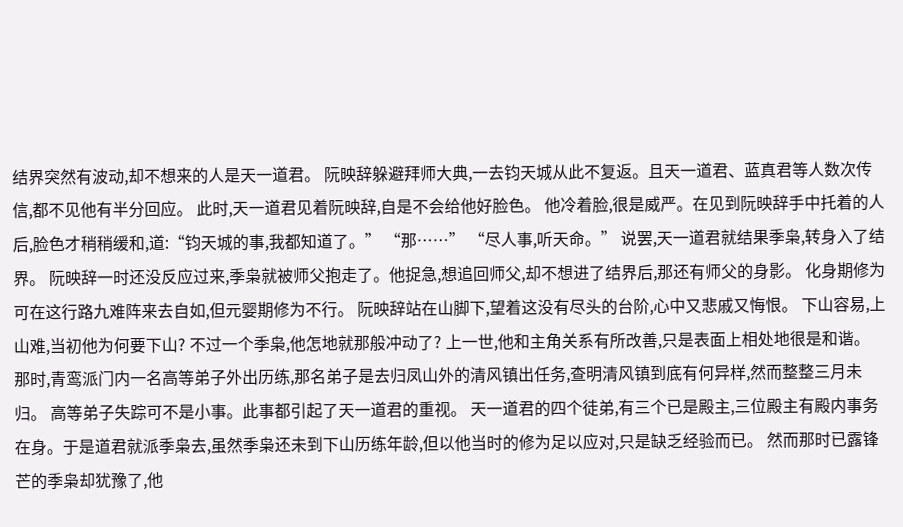结界突然有波动,却不想来的人是天一道君。 阮映辞躲避拜师大典,一去钧天城从此不复返。且天一道君、蓝真君等人数次传信,都不见他有半分回应。 此时,天一道君见着阮映辞,自是不会给他好脸色。 他冷着脸,很是威严。在见到阮映辞手中托着的人后,脸色才稍稍缓和,道:“钧天城的事,我都知道了。” “那……” “尽人事,听天命。” 说罢,天一道君就结果季枭,转身入了结界。 阮映辞一时还没反应过来,季枭就被师父抱走了。他捉急,想追回师父,却不想进了结界后,那还有师父的身影。 化身期修为可在这行路九难阵来去自如,但元婴期修为不行。 阮映辞站在山脚下,望着这没有尽头的台阶,心中又悲戚又悔恨。 下山容易,上山难,当初他为何要下山? 不过一个季枭,他怎地就那般冲动了? 上一世,他和主角关系有所改善,只是表面上相处地很是和谐。 那时,青鸾派门内一名高等弟子外出历练,那名弟子是去归凤山外的清风镇出任务,查明清风镇到底有何异样,然而整整三月未归。 高等弟子失踪可不是小事。此事都引起了天一道君的重视。 天一道君的四个徒弟,有三个已是殿主,三位殿主有殿内事务在身。于是道君就派季枭去,虽然季枭还未到下山历练年龄,但以他当时的修为足以应对,只是缺乏经验而已。 然而那时已露锋芒的季枭却犹豫了,他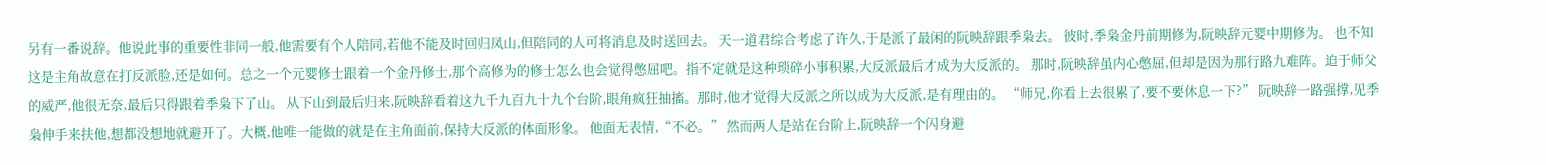另有一番说辞。他说此事的重要性非同一般,他需要有个人陪同,若他不能及时回归凤山,但陪同的人可将消息及时送回去。 天一道君综合考虑了许久,于是派了最闲的阮映辞跟季枭去。 彼时,季枭金丹前期修为,阮映辞元婴中期修为。 也不知这是主角故意在打反派脸,还是如何。总之一个元婴修士跟着一个金丹修士,那个高修为的修士怎么也会觉得憋屈吧。指不定就是这种琐碎小事积累,大反派最后才成为大反派的。 那时,阮映辞虽内心憋屈,但却是因为那行路九难阵。迫于师父的威严,他很无奈,最后只得跟着季枭下了山。 从下山到最后归来,阮映辞看着这九千九百九十九个台阶,眼角疯狂抽搐。那时,他才觉得大反派之所以成为大反派,是有理由的。 “师兄,你看上去很累了,要不要休息一下?” 阮映辞一路强撑,见季枭伸手来扶他,想都没想地就避开了。大概,他唯一能做的就是在主角面前,保持大反派的体面形象。 他面无表情,“不必。” 然而两人是站在台阶上,阮映辞一个闪身避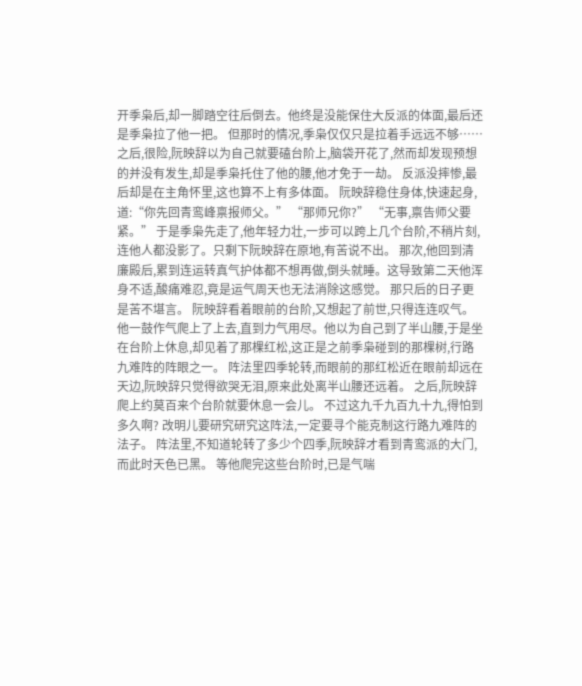开季枭后,却一脚踏空往后倒去。他终是没能保住大反派的体面,最后还是季枭拉了他一把。 但那时的情况,季枭仅仅只是拉着手远远不够…… 之后,很险,阮映辞以为自己就要磕台阶上,脑袋开花了,然而却发现预想的并没有发生,却是季枭托住了他的腰,他才免于一劫。 反派没摔惨,最后却是在主角怀里,这也算不上有多体面。 阮映辞稳住身体,快速起身,道:“你先回青鸾峰禀报师父。” “那师兄你?” “无事,禀告师父要紧。” 于是季枭先走了,他年轻力壮,一步可以跨上几个台阶,不稍片刻,连他人都没影了。只剩下阮映辞在原地,有苦说不出。 那次,他回到清廉殿后,累到连运转真气护体都不想再做,倒头就睡。这导致第二天他浑身不适,酸痛难忍,竟是运气周天也无法消除这感觉。 那只后的日子更是苦不堪言。 阮映辞看着眼前的台阶,又想起了前世,只得连连叹气。 他一鼓作气爬上了上去,直到力气用尽。他以为自己到了半山腰,于是坐在台阶上休息,却见着了那棵红松,这正是之前季枭碰到的那棵树,行路九难阵的阵眼之一。 阵法里四季轮转,而眼前的那红松近在眼前却远在天边,阮映辞只觉得欲哭无泪,原来此处离半山腰还远着。 之后,阮映辞爬上约莫百来个台阶就要休息一会儿。 不过这九千九百九十九,得怕到多久啊? 改明儿要研究研究这阵法,一定要寻个能克制这行路九难阵的法子。 阵法里,不知道轮转了多少个四季,阮映辞才看到青鸾派的大门,而此时天色已黑。 等他爬完这些台阶时,已是气喘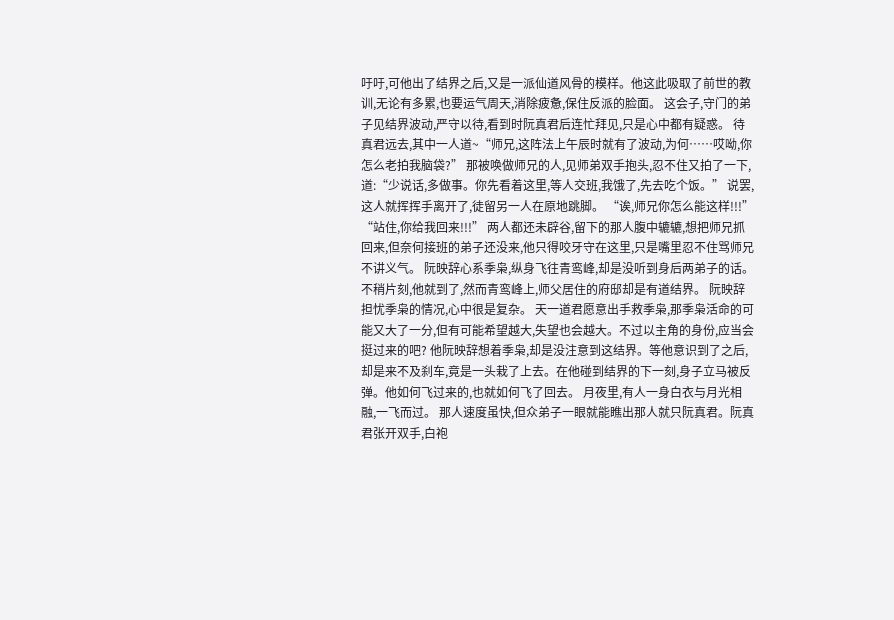吁吁,可他出了结界之后,又是一派仙道风骨的模样。他这此吸取了前世的教训,无论有多累,也要运气周天,消除疲惫,保住反派的脸面。 这会子,守门的弟子见结界波动,严守以待,看到时阮真君后连忙拜见,只是心中都有疑惑。 待真君远去,其中一人道~“师兄,这阵法上午辰时就有了波动,为何……哎呦,你怎么老拍我脑袋?” 那被唤做师兄的人,见师弟双手抱头,忍不住又拍了一下,道:“少说话,多做事。你先看着这里,等人交班,我饿了,先去吃个饭。” 说罢,这人就挥挥手离开了,徒留另一人在原地跳脚。 “诶,师兄你怎么能这样!!!” “站住,你给我回来!!!” 两人都还未辟谷,留下的那人腹中辘辘,想把师兄抓回来,但奈何接班的弟子还没来,他只得咬牙守在这里,只是嘴里忍不住骂师兄不讲义气。 阮映辞心系季枭,纵身飞往青鸾峰,却是没听到身后两弟子的话。 不稍片刻,他就到了,然而青鸾峰上,师父居住的府邸却是有道结界。 阮映辞担忧季枭的情况,心中很是复杂。 天一道君愿意出手救季枭,那季枭活命的可能又大了一分,但有可能希望越大,失望也会越大。不过以主角的身份,应当会挺过来的吧? 他阮映辞想着季枭,却是没注意到这结界。等他意识到了之后,却是来不及刹车,竟是一头栽了上去。在他碰到结界的下一刻,身子立马被反弹。他如何飞过来的,也就如何飞了回去。 月夜里,有人一身白衣与月光相融,一飞而过。 那人速度虽快,但众弟子一眼就能瞧出那人就只阮真君。阮真君张开双手,白袍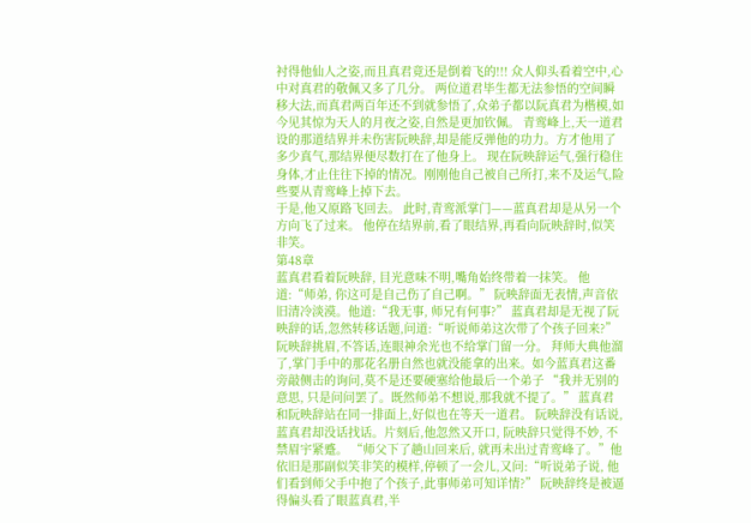衬得他仙人之姿,而且真君竟还是倒着飞的!!! 众人仰头看着空中,心中对真君的敬佩又多了几分。 两位道君毕生都无法参悟的空间瞬移大法,而真君两百年还不到就参悟了,众弟子都以阮真君为楷模,如今见其惊为天人的月夜之姿,自然是更加钦佩。 青鸾峰上,天一道君设的那道结界并未伤害阮映辞,却是能反弹他的功力。方才他用了多少真气,那结界便尽数打在了他身上。 现在阮映辞运气,强行稳住身体,才止住往下掉的情况。刚刚他自己被自己所打,来不及运气,险些要从青鸾峰上掉下去。
于是,他又原路飞回去。 此时,青鸾派掌门——蓝真君却是从另一个方向飞了过来。 他停在结界前,看了眼结界,再看向阮映辞时,似笑非笑。
第48章
蓝真君看着阮映辞, 目光意味不明,嘴角始终带着一抹笑。 他道:“师弟, 你这可是自己伤了自己啊。” 阮映辞面无表情,声音依旧清冷淡漠。他道:“我无事, 师兄有何事?” 蓝真君却是无视了阮映辞的话,忽然转移话题,问道:“听说师弟这次带了个孩子回来?” 阮映辞挑眉,不答话,连眼神余光也不给掌门留一分。 拜师大典他溜了,掌门手中的那花名册自然也就没能拿的出来。如今蓝真君这番旁敲侧击的询问,莫不是还要硬塞给他最后一个弟子 “我并无别的意思, 只是问问罢了。既然师弟不想说,那我就不提了。” 蓝真君和阮映辞站在同一排面上,好似也在等天一道君。 阮映辞没有话说, 蓝真君却没话找话。片刻后,他忽然又开口, 阮映辞只觉得不妙, 不禁眉宇紧蹙。 “师父下了趟山回来后, 就再未出过青鸾峰了。”他依旧是那副似笑非笑的模样,停顿了一会儿,又问:“听说弟子说, 他们看到师父手中抱了个孩子,此事师弟可知详情?” 阮映辞终是被逼得偏头看了眼蓝真君,半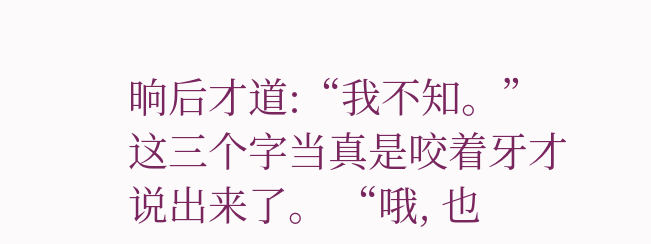晌后才道:“我不知。” 这三个字当真是咬着牙才说出来了。 “哦, 也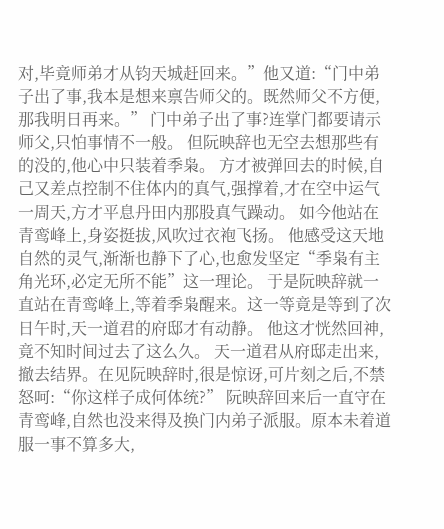对,毕竟师弟才从钧天城赶回来。”他又道:“门中弟子出了事,我本是想来禀告师父的。既然师父不方便,那我明日再来。” 门中弟子出了事?连掌门都要请示师父,只怕事情不一般。 但阮映辞也无空去想那些有的没的,他心中只装着季枭。 方才被弹回去的时候,自己又差点控制不住体内的真气,强撑着,才在空中运气一周天,方才平息丹田内那股真气躁动。 如今他站在青鸾峰上,身姿挺拔,风吹过衣袍飞扬。 他感受这天地自然的灵气,渐渐也静下了心,也愈发坚定“季枭有主角光环,必定无所不能”这一理论。 于是阮映辞就一直站在青鸾峰上,等着季枭醒来。这一等竟是等到了次日午时,天一道君的府邸才有动静。 他这才恍然回神,竟不知时间过去了这么久。 天一道君从府邸走出来,撤去结界。在见阮映辞时,很是惊讶,可片刻之后,不禁怒呵:“你这样子成何体统?” 阮映辞回来后一直守在青鸾峰,自然也没来得及换门内弟子派服。原本未着道服一事不算多大,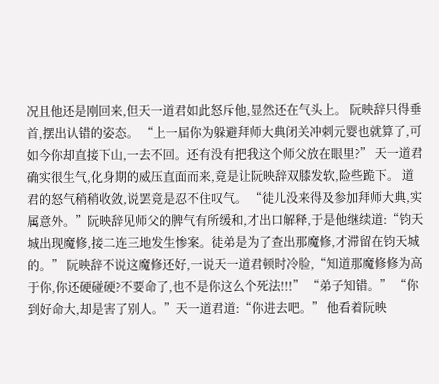况且他还是刚回来,但天一道君如此怒斥他,显然还在气头上。 阮映辞只得垂首,摆出认错的姿态。 “上一届你为躲避拜师大典闭关冲刺元婴也就算了,可如今你却直接下山,一去不回。还有没有把我这个师父放在眼里?” 天一道君确实很生气,化身期的威压直面而来,竟是让阮映辞双膝发软,险些跪下。 道君的怒气稍稍收敛,说罢竟是忍不住叹气。 “徒儿没来得及参加拜师大典,实属意外。”阮映辞见师父的脾气有所缓和,才出口解释,于是他继续道:“钧天城出现魔修,接二连三地发生惨案。徒弟是为了查出那魔修,才滞留在钧天城的。” 阮映辞不说这魔修还好,一说天一道君顿时冷脸,“知道那魔修修为高于你,你还硬碰硬?不要命了,也不是你这么个死法!!!” “弟子知错。” “你到好命大,却是害了别人。”天一道君道:“你进去吧。” 他看着阮映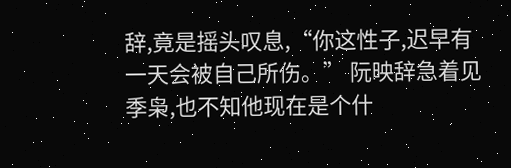辞,竟是摇头叹息,“你这性子,迟早有一天会被自己所伤。” 阮映辞急着见季枭,也不知他现在是个什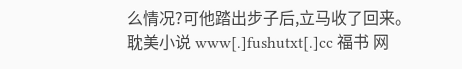么情况?可他踏出步子后,立马收了回来。
耽美小说 www[.]fushutxt[.]cc 福书 网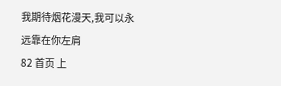我期待烟花漫天,我可以永远靠在你左肩
82 首页 上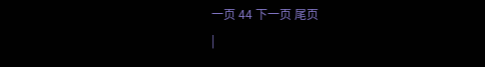一页 44 下一页 尾页
|